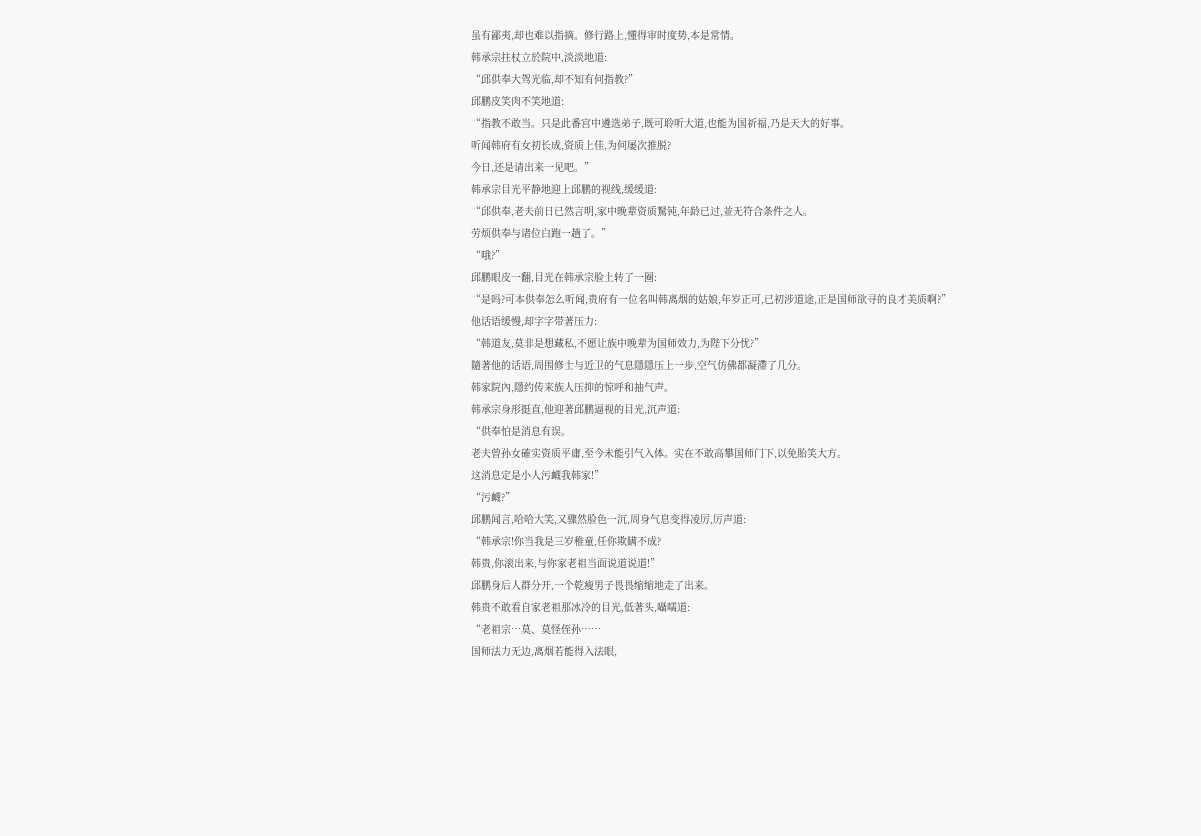虽有鄙夷,却也难以指摘。修行路上,懂得审时度势,本是常情。
韩承宗拄杖立於院中,淡淡地道:
“邱供奉大驾光临,却不知有何指教?”
邱鹏皮笑肉不笑地道:
“指教不敢当。只是此番宫中遴选弟子,既可聆听大道,也能为国祈福,乃是天大的好事。
听闻韩府有女初长成,资质上佳,为何屡次推脱?
今日,还是请出来一见吧。”
韩承宗目光平静地迎上邱鹏的视线,缓缓道:
“邱供奉,老夫前日已然言明,家中晚辈资质駑钝,年龄已过,並无符合条件之人。
劳烦供奉与诸位白跑一趟了。”
“哦?”
邱鹏眼皮一翻,目光在韩承宗脸上转了一圈:
“是吗?可本供奉怎么听闻,贵府有一位名叫韩离烟的姑娘,年岁正可,已初涉道途,正是国师欲寻的良才美质啊?”
他话语缓慢,却字字带著压力:
“韩道友,莫非是想藏私,不愿让族中晚辈为国师效力,为陛下分忧?”
隨著他的话语,周围修士与近卫的气息隱隱压上一步,空气仿佛都凝滯了几分。
韩家院內,隱约传来族人压抑的惊呼和抽气声。
韩承宗身形挺直,他迎著邱鹏逼视的目光,沉声道:
“供奉怕是消息有误。
老夫曾孙女確实资质平庸,至今未能引气入体。实在不敢高攀国师门下,以免貽笑大方。
这消息定是小人污衊我韩家!”
“污衊?”
邱鹏闻言,哈哈大笑,又骤然脸色一沉,周身气息变得凌厉,厉声道:
“韩承宗!你当我是三岁稚童,任你欺瞒不成?
韩贵,你滚出来,与你家老祖当面说道说道!”
邱鹏身后人群分开,一个乾瘦男子畏畏缩缩地走了出来。
韩贵不敢看自家老祖那冰冷的目光,低著头,囁嚅道:
“老祖宗…莫、莫怪侄孙……
国师法力无边,离烟若能得入法眼,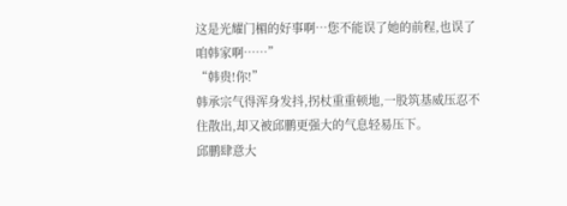这是光耀门楣的好事啊…您不能误了她的前程,也误了咱韩家啊……”
“韩贵!你!”
韩承宗气得浑身发抖,拐杖重重顿地,一股筑基威压忍不住散出,却又被邱鹏更强大的气息轻易压下。
邱鹏肆意大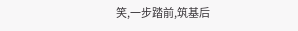笑,一步踏前,筑基后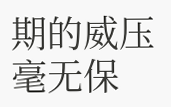期的威压毫无保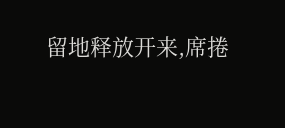留地释放开来,席捲